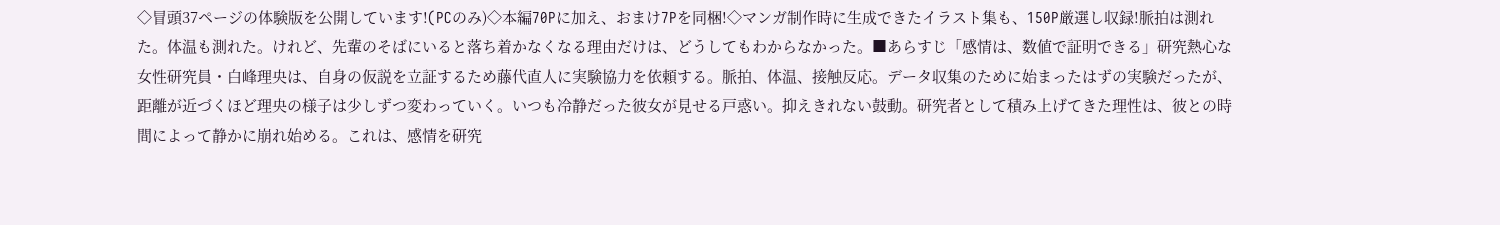◇冒頭37ページの体験版を公開しています!(PCのみ)◇本編70Pに加え、おまけ7Pを同梱!◇マンガ制作時に生成できたイラスト集も、150P厳選し収録!脈拍は測れた。体温も測れた。けれど、先輩のそばにいると落ち着かなくなる理由だけは、どうしてもわからなかった。■あらすじ「感情は、数値で証明できる」研究熱心な女性研究員・白峰理央は、自身の仮説を立証するため藤代直人に実験協力を依頼する。脈拍、体温、接触反応。データ収集のために始まったはずの実験だったが、距離が近づくほど理央の様子は少しずつ変わっていく。いつも冷静だった彼女が見せる戸惑い。抑えきれない鼓動。研究者として積み上げてきた理性は、彼との時間によって静かに崩れ始める。これは、感情を研究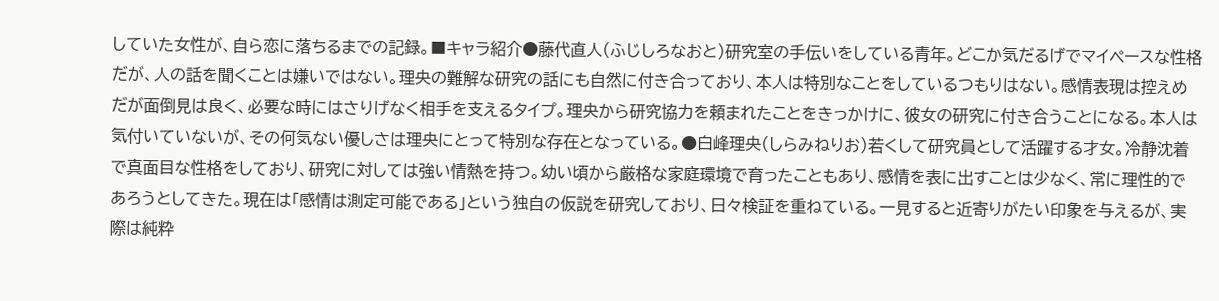していた女性が、自ら恋に落ちるまでの記録。■キャラ紹介●藤代直人(ふじしろなおと)研究室の手伝いをしている青年。どこか気だるげでマイペースな性格だが、人の話を聞くことは嫌いではない。理央の難解な研究の話にも自然に付き合っており、本人は特別なことをしているつもりはない。感情表現は控えめだが面倒見は良く、必要な時にはさりげなく相手を支えるタイプ。理央から研究協力を頼まれたことをきっかけに、彼女の研究に付き合うことになる。本人は気付いていないが、その何気ない優しさは理央にとって特別な存在となっている。●白峰理央(しらみねりお)若くして研究員として活躍する才女。冷静沈着で真面目な性格をしており、研究に対しては強い情熱を持つ。幼い頃から厳格な家庭環境で育ったこともあり、感情を表に出すことは少なく、常に理性的であろうとしてきた。現在は「感情は測定可能である」という独自の仮説を研究しており、日々検証を重ねている。一見すると近寄りがたい印象を与えるが、実際は純粋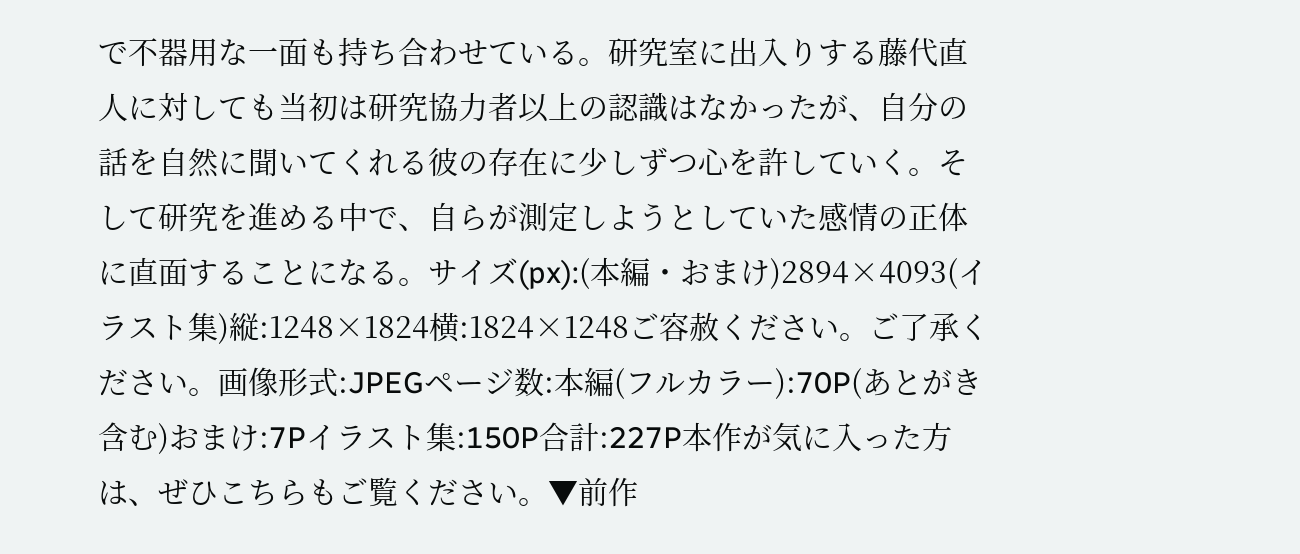で不器用な一面も持ち合わせている。研究室に出入りする藤代直人に対しても当初は研究協力者以上の認識はなかったが、自分の話を自然に聞いてくれる彼の存在に少しずつ心を許していく。そして研究を進める中で、自らが測定しようとしていた感情の正体に直面することになる。サイズ(px):(本編・おまけ)2894×4093(イラスト集)縦:1248×1824横:1824×1248ご容赦ください。ご了承ください。画像形式:JPEGページ数:本編(フルカラー):70P(あとがき含む)おまけ:7Pイラスト集:150P合計:227P本作が気に入った方は、ぜひこちらもご覧ください。▼前作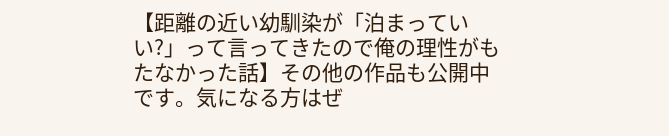【距離の近い幼馴染が「泊まっていい?」って言ってきたので俺の理性がもたなかった話】その他の作品も公開中です。気になる方はぜ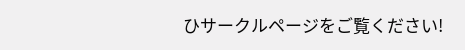ひサークルページをご覧ください!